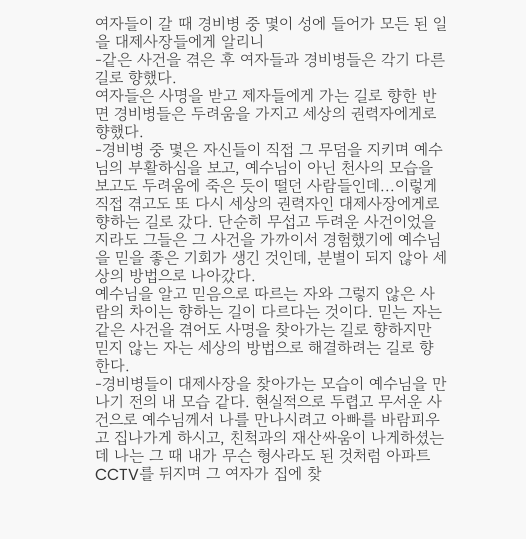여자들이 갈 때 경비병 중 몇이 성에 들어가 모든 된 일을 대제사장들에게 알리니
-같은 사건을 겪은 후 여자들과 경비병들은 각기 다른 길로 향했다.
여자들은 사명을 받고 제자들에게 가는 길로 향한 반면 경비병들은 두려움을 가지고 세상의 권력자에게로 향했다.
-경비병 중 몇은 자신들이 직접 그 무덤을 지키며 예수님의 부활하심을 보고, 예수님이 아닌 천사의 모습을 보고도 두려움에 죽은 듯이 떨던 사람들인데...이렇게 직접 겪고도 또 다시 세상의 권력자인 대제사장에게로 향하는 길로 갔다. 단순히 무섭고 두려운 사건이었을지라도 그들은 그 사건을 가까이서 경험했기에 예수님을 믿을 좋은 기회가 생긴 것인데, 분별이 되지 않아 세상의 방법으로 나아갔다.
예수님을 알고 믿음으로 따르는 자와 그렇지 않은 사람의 차이는 향하는 길이 다르다는 것이다. 믿는 자는 같은 사건을 겪어도 사명을 찾아가는 길로 향하지만 믿지 않는 자는 세상의 방법으로 해결하려는 길로 향한다.
-경비병들이 대제사장을 찾아가는 모습이 예수님을 만나기 전의 내 모습 같다. 현실적으로 두렵고 무서운 사건으로 예수님께서 나를 만나시려고 아빠를 바람피우고 집나가게 하시고, 친척과의 재산싸움이 나게하셨는데 나는 그 때 내가 무슨 형사라도 된 것처럼 아파트 CCTV를 뒤지며 그 여자가 집에 찾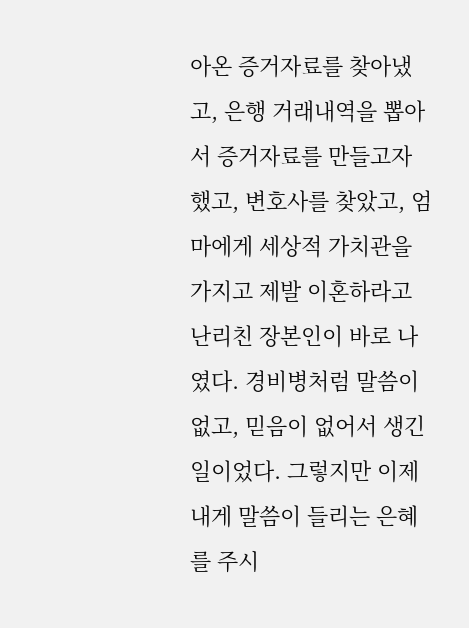아온 증거자료를 찾아냈고, 은행 거래내역을 뽑아서 증거자료를 만들고자 했고, 변호사를 찾았고, 엄마에게 세상적 가치관을 가지고 제발 이혼하라고 난리친 장본인이 바로 나였다. 경비병처럼 말씀이 없고, 믿음이 없어서 생긴 일이었다. 그렇지만 이제 내게 말씀이 들리는 은혜를 주시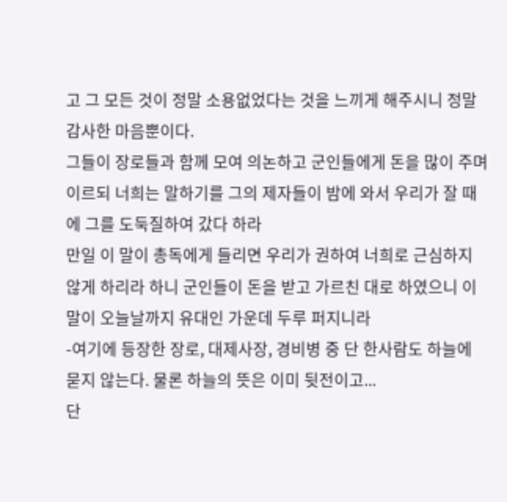고 그 모든 것이 정말 소용없었다는 것을 느끼게 해주시니 정말 감사한 마음뿐이다.
그들이 장로들과 함께 모여 의논하고 군인들에게 돈을 많이 주며
이르되 너희는 말하기를 그의 제자들이 밤에 와서 우리가 잘 때에 그를 도둑질하여 갔다 하라
만일 이 말이 총독에게 들리면 우리가 권하여 너희로 근심하지 않게 하리라 하니 군인들이 돈을 받고 가르친 대로 하였으니 이 말이 오늘날까지 유대인 가운데 두루 퍼지니라
-여기에 등장한 장로, 대제사장, 경비병 중 단 한사람도 하늘에 묻지 않는다. 물론 하늘의 뜻은 이미 뒷전이고...
단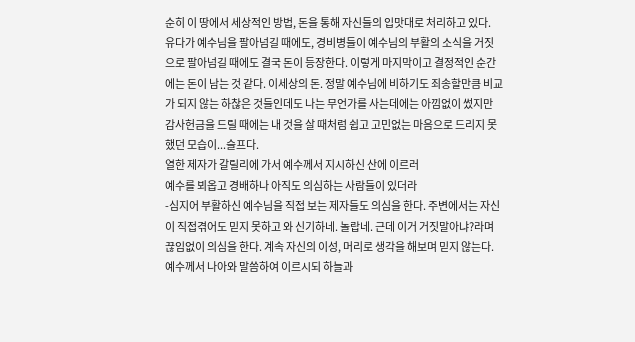순히 이 땅에서 세상적인 방법, 돈을 통해 자신들의 입맛대로 처리하고 있다.
유다가 예수님을 팔아넘길 때에도, 경비병들이 예수님의 부활의 소식을 거짓으로 팔아넘길 때에도 결국 돈이 등장한다. 이렇게 마지막이고 결정적인 순간에는 돈이 남는 것 같다. 이세상의 돈. 정말 예수님에 비하기도 죄송할만큼 비교가 되지 않는 하찮은 것들인데도 나는 무언가를 사는데에는 아낌없이 썼지만 감사헌금을 드릴 때에는 내 것을 살 때처럼 쉽고 고민없는 마음으로 드리지 못했던 모습이...슬프다.
열한 제자가 갈릴리에 가서 예수께서 지시하신 산에 이르러
예수를 뵈옵고 경배하나 아직도 의심하는 사람들이 있더라
-심지어 부활하신 예수님을 직접 보는 제자들도 의심을 한다. 주변에서는 자신이 직접겪어도 믿지 못하고 와 신기하네. 놀랍네. 근데 이거 거짓말아냐?라며 끊임없이 의심을 한다. 계속 자신의 이성, 머리로 생각을 해보며 믿지 않는다.
예수께서 나아와 말씀하여 이르시되 하늘과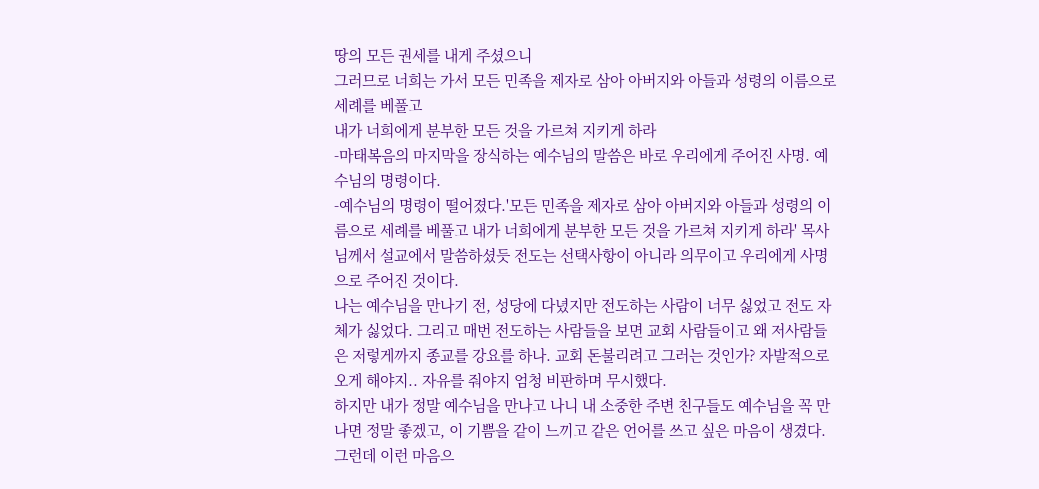땅의 모든 권세를 내게 주셨으니
그러므로 너희는 가서 모든 민족을 제자로 삼아 아버지와 아들과 성령의 이름으로 세례를 베풀고
내가 너희에게 분부한 모든 것을 가르쳐 지키게 하라
-마태복음의 마지막을 장식하는 예수님의 말씀은 바로 우리에게 주어진 사명. 예수님의 명령이다.
-예수님의 명령이 떨어졌다.'모든 민족을 제자로 삼아 아버지와 아들과 성령의 이름으로 세례를 베풀고 내가 너희에게 분부한 모든 것을 가르쳐 지키게 하라' 목사님께서 설교에서 말씀하셨듯 전도는 선택사항이 아니라 의무이고 우리에게 사명으로 주어진 것이다.
나는 예수님을 만나기 전, 성당에 다녔지만 전도하는 사람이 너무 싫었고 전도 자체가 싫었다. 그리고 매번 전도하는 사람들을 보면 교회 사람들이고 왜 저사람들은 저렇게까지 종교를 강요를 하나. 교회 돈불리려고 그러는 것인가? 자발적으로 오게 해야지.. 자유를 줘야지 엄청 비판하며 무시했다.
하지만 내가 정말 예수님을 만나고 나니 내 소중한 주변 친구들도 예수님을 꼭 만나면 정말 좋겠고, 이 기쁨을 같이 느끼고 같은 언어를 쓰고 싶은 마음이 생겼다.
그런데 이런 마음으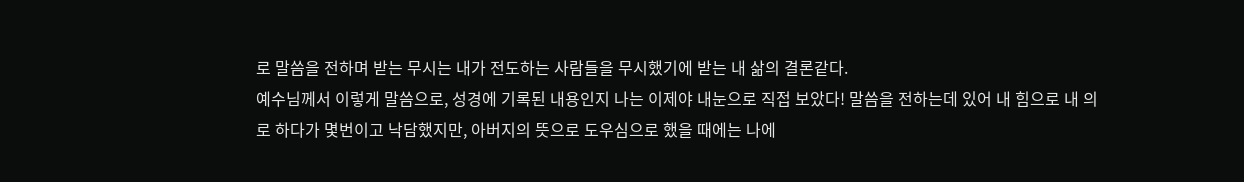로 말씀을 전하며 받는 무시는 내가 전도하는 사람들을 무시했기에 받는 내 삶의 결론같다.
예수님께서 이렇게 말씀으로, 성경에 기록된 내용인지 나는 이제야 내눈으로 직접 보았다! 말씀을 전하는데 있어 내 힘으로 내 의로 하다가 몇번이고 낙담했지만, 아버지의 뜻으로 도우심으로 했을 때에는 나에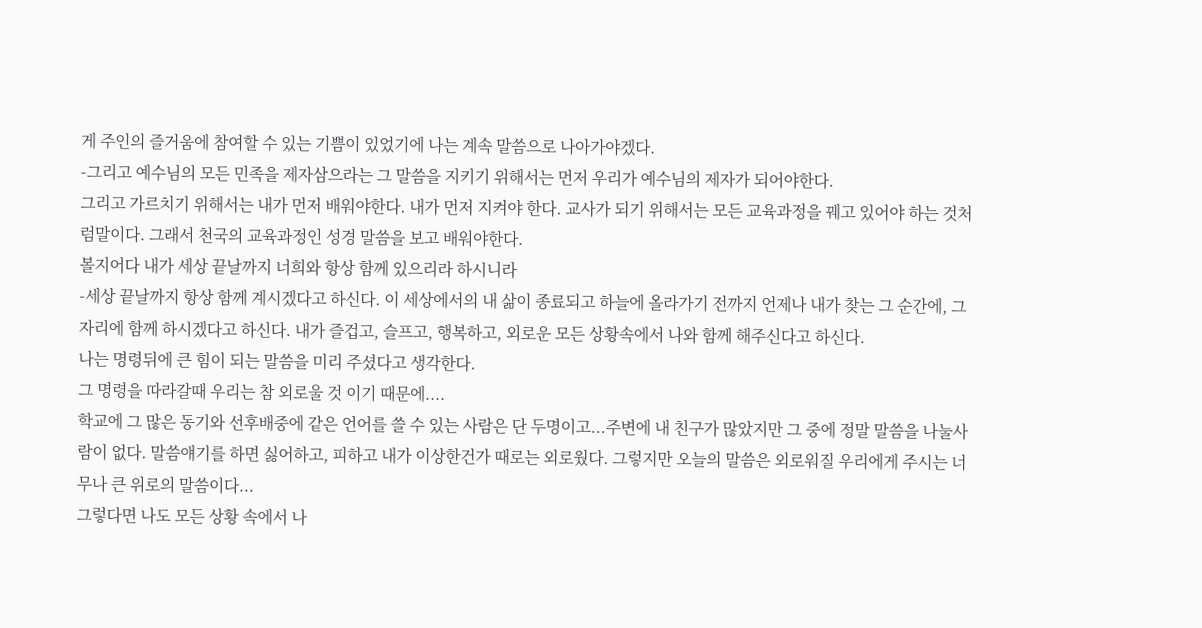게 주인의 즐거움에 참여할 수 있는 기쁨이 있었기에 나는 계속 말씀으로 나아가야겠다.
-그리고 예수님의 모든 민족을 제자삼으라는 그 말씀을 지키기 위해서는 먼저 우리가 예수님의 제자가 되어야한다.
그리고 가르치기 위해서는 내가 먼저 배워야한다. 내가 먼저 지켜야 한다. 교사가 되기 위해서는 모든 교육과정을 꿰고 있어야 하는 것처럼말이다. 그래서 천국의 교육과정인 성경 말씀을 보고 배워야한다.
볼지어다 내가 세상 끝날까지 너희와 항상 함께 있으리라 하시니라
-세상 끝날까지 항상 함께 계시겠다고 하신다. 이 세상에서의 내 삶이 종료되고 하늘에 올라가기 전까지 언제나 내가 찾는 그 순간에, 그 자리에 함께 하시겠다고 하신다. 내가 즐겁고, 슬프고, 행복하고, 외로운 모든 상황속에서 나와 함께 해주신다고 하신다.
나는 명령뒤에 큰 힘이 되는 말씀을 미리 주셨다고 생각한다.
그 명령을 따라갈때 우리는 참 외로울 것 이기 때문에....
학교에 그 많은 동기와 선후배중에 같은 언어를 쓸 수 있는 사람은 단 두명이고...주변에 내 친구가 많았지만 그 중에 정말 말씀을 나눌사람이 없다. 말씀얘기를 하면 싫어하고, 피하고 내가 이상한건가 때로는 외로웠다. 그렇지만 오늘의 말씀은 외로워질 우리에게 주시는 너무나 큰 위로의 말씀이다...
그렇다면 나도 모든 상황 속에서 나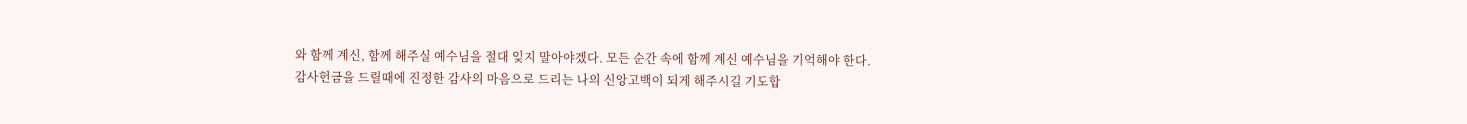와 함께 계신, 함께 해주실 예수님을 절대 잊지 말아야겠다. 모든 순간 속에 함께 계신 예수님을 기억해야 한다.
감사헌금을 드릴때에 진정한 감사의 마음으로 드리는 나의 신앙고백이 되게 해주시길 기도합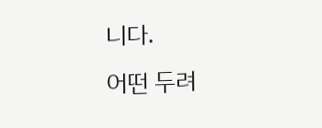니다.
어떤 두려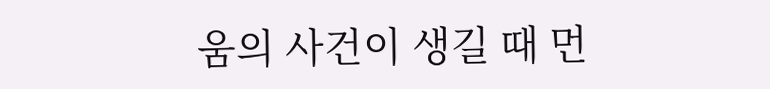움의 사건이 생길 때 먼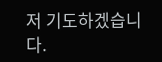저 기도하겠습니다.